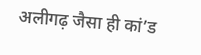अलीगढ़ जैसा ही कां’ड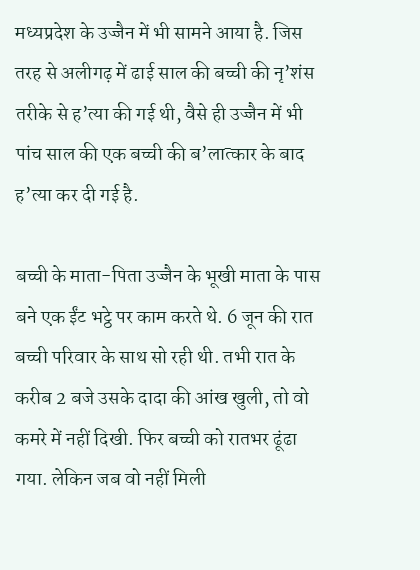मध्यप्रदेश के उज्जैन में भी सामने आया है. जिस तरह से अलीगढ़ में ढाई साल की बच्ची की नृ’शंस तरीके से ह’त्या की गई थी, वैसे ही उज्जैन में भी पांच साल की एक बच्ची की ब’लात्कार के बाद ह’त्या कर दी गई है.

बच्ची के माता-पिता उज्जैन के भूखी माता के पास बने एक ईंट भट्ठे पर काम करते थे. 6 जून की रात बच्ची परिवार के साथ सो रही थी. तभी रात के करीब 2 बजे उसके दादा की आंख खुली, तो वो कमरे में नहीं दिखी. फिर बच्ची को रातभर ढूंढा गया. लेकिन जब वो नहीं मिली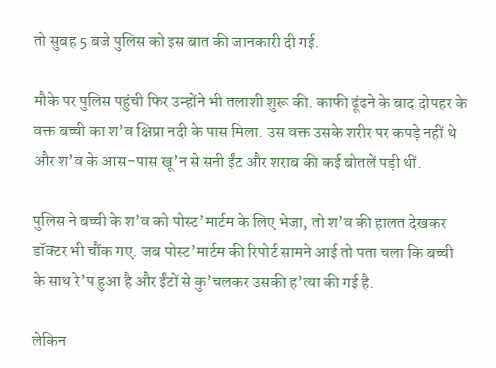तो सुबह 5 बजे पुलिस को इस बात की जानकारी दी गई.

मौके पर पुलिस पहुंची फिर उन्होंने भी तलाशी शुरू की. काफी ढूंढने के बाद दोपहर के वक्त बच्ची का श’व क्षिप्रा नदी के पास मिला. उस वक्त उसके शरीर पर कपड़े नहीं थे और श’व के आस-पास खू’न से सनी ईंट और शराब की कई बोतलें पड़ी थीं.

पुलिस ने बच्ची के श’व को पोस्ट’मार्टम के लिए भेजा, तो श’व की हालत देखकर डॉक्टर भी चौंक गए. जब पोस्ट’मार्टम की रिपोर्ट सामने आई तो पता चला कि बच्ची के साथ रे’प हुआ है और ईंटों से कु’चलकर उसकी ह’त्या की गई है.

लेकिन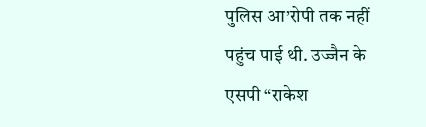पुलिस आ’रोपी तक नहीं पहुंच पाई थी. उज्जैन के एसपी “राकेश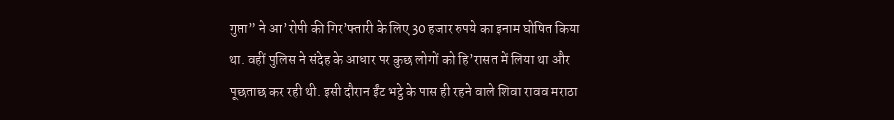गुप्ता” ने आ’रोपी की गिर’फ्तारी के लिए 30 हजार रुपये का इनाम घोषित किया था. वहीं पुलिस ने संदेह के आधार पर कुछ लोगों को हि’रासत में लिया था और पूछताछ कर रही थी. इसी दौरान ईंट भट्ठे के पास ही रहने वाले शिवा रावव मराठा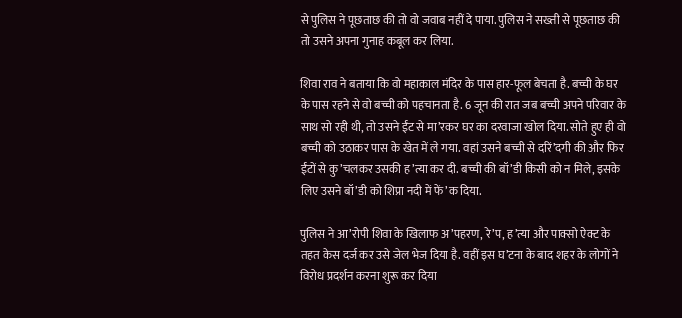से पुलिस ने पूछताछ की तो वो जवाब नहीं दे पाया. पुलिस ने सख्ती से पूछताछ की तो उसने अपना गुनाह कबूल कर लिया.

शिवा राव ने बताया कि वो महाकाल मंदिर के पास हार-फूल बेचता है. बच्ची के घर के पास रहने से वो बच्ची को पहचानता है. 6 जून की रात जब बच्ची अपने परिवार के साथ सो रही थी, तो उसने ईंट से मा’रकर घर का दरवाजा खोल दिया. सोते हुए ही वो बच्ची को उठाकर पास के खेत में ले गया. वहां उसने बच्ची से दरिं’दगी की और फिर ईंटों से कु’चलकर उसकी ह’त्या कर दी. बच्ची की बॉ’डी किसी को न मिले, इसके लिए उसने बॉ’डी को शिप्रा नदी में फें’क दिया.

पुलिस ने आ’रोपी शिवा के खिलाफ अ’पहरण, रे’प, ह’त्या और पाक्सो ऐक्ट के तहत केस दर्ज कर उसे जेल भेज दिया है. वहीं इस घ’टना के बाद शहर के लोगों ने विरोध प्रदर्शन करना शुरू कर दिया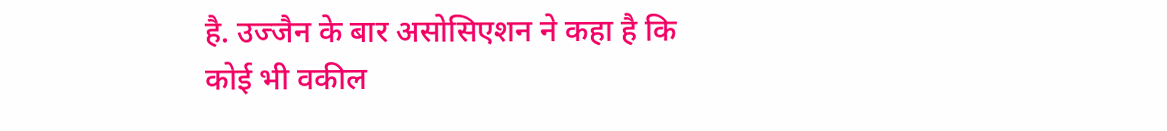है. उज्जैन के बार असोसिएशन ने कहा है कि कोई भी वकील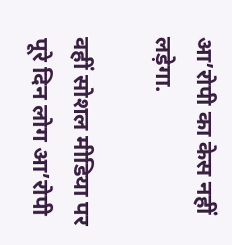आ’रोपी का केस नहीं लड़ेगा.

वहीं सोशल मीडिया पर पूरे दिन लोग आ’रोपी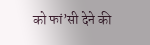को फां’सी देने की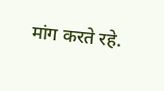मांग करते रहे.